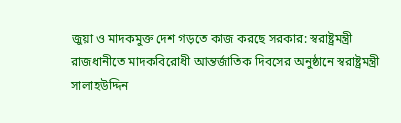জুয়া ও মাদকমুক্ত দেশ গড়তে কাজ করছে সরকার: স্বরাষ্ট্রমন্ত্রী
রাজধানীতে মাদকবিরোধী আন্তর্জাতিক দিবসের অনুষ্ঠানে স্বরাষ্ট্রমন্ত্রী সালাহউদ্দিন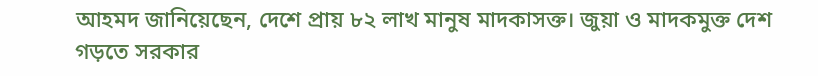আহমদ জানিয়েছেন, দেশে প্রায় ৮২ লাখ মানুষ মাদকাসক্ত। জুয়া ও মাদকমুক্ত দেশ গড়তে সরকার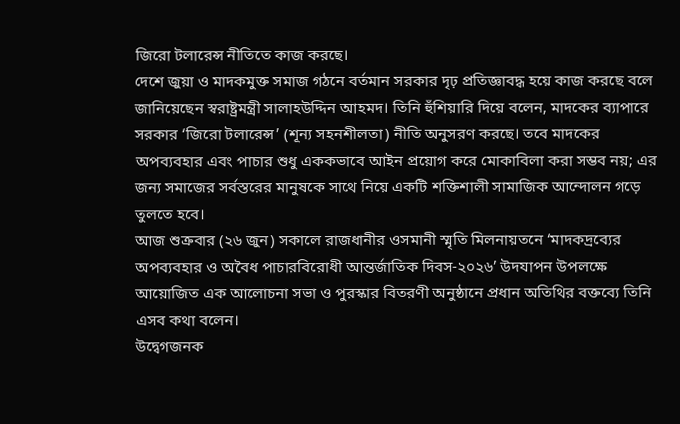জিরো টলারেন্স নীতিতে কাজ করছে।
দেশে জুয়া ও মাদকমুক্ত সমাজ গঠনে বর্তমান সরকার দৃঢ় প্রতিজ্ঞাবদ্ধ হয়ে কাজ করছে বলে জানিয়েছেন স্বরাষ্ট্রমন্ত্রী সালাহউদ্দিন আহমদ। তিনি হুঁশিয়ারি দিয়ে বলেন, মাদকের ব্যাপারে সরকার ‘জিরো টলারেন্স’ (শূন্য সহনশীলতা) নীতি অনুসরণ করছে। তবে মাদকের অপব্যবহার এবং পাচার শুধু এককভাবে আইন প্রয়োগ করে মোকাবিলা করা সম্ভব নয়; এর জন্য সমাজের সর্বস্তরের মানুষকে সাথে নিয়ে একটি শক্তিশালী সামাজিক আন্দোলন গড়ে তুলতে হবে।
আজ শুক্রবার (২৬ জুন) সকালে রাজধানীর ওসমানী স্মৃতি মিলনায়তনে ‘মাদকদ্রব্যের অপব্যবহার ও অবৈধ পাচারবিরোধী আন্তর্জাতিক দিবস-২০২৬’ উদযাপন উপলক্ষে আয়োজিত এক আলোচনা সভা ও পুরস্কার বিতরণী অনুষ্ঠানে প্রধান অতিথির বক্তব্যে তিনি এসব কথা বলেন।
উদ্বেগজনক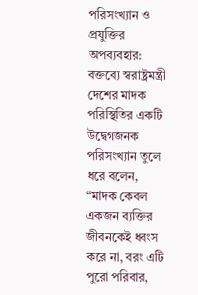পরিসংখ্যান ও প্রযুক্তির অপব্যবহার:
বক্তব্যে স্বরাষ্ট্রমন্ত্রী দেশের মাদক পরিস্থিতির একটি উদ্বেগজনক পরিসংখ্যান তুলে ধরে বলেন, “মাদক কেবল একজন ব্যক্তির জীবনকেই ধ্বংস করে না, বরং এটি পুরো পরিবার,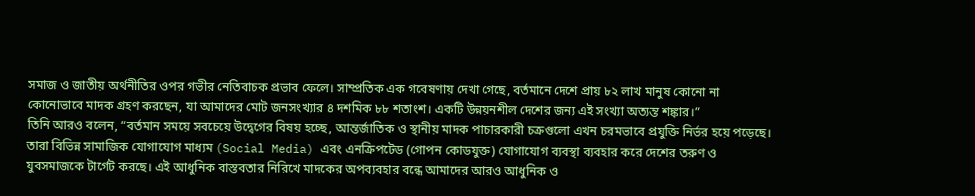সমাজ ও জাতীয় অর্থনীতির ওপর গভীর নেতিবাচক প্রভাব ফেলে। সাম্প্রতিক এক গবেষণায় দেখা গেছে, বর্তমানে দেশে প্রায় ৮২ লাখ মানুষ কোনো না কোনোভাবে মাদক গ্রহণ করছেন, যা আমাদের মোট জনসংখ্যার ৪ দশমিক ৮৮ শতাংশ। একটি উন্নয়নশীল দেশের জন্য এই সংখ্যা অত্যন্ত শঙ্কার।”
তিনি আরও বলেন, “বর্তমান সময়ে সবচেয়ে উদ্বেগের বিষয় হচ্ছে, আন্তর্জাতিক ও স্থানীয় মাদক পাচারকারী চক্রগুলো এখন চরমভাবে প্রযুক্তি নির্ভর হয়ে পড়েছে। তারা বিভিন্ন সামাজিক যোগাযোগ মাধ্যম (Social Media) এবং এনক্রিপটেড (গোপন কোডযুক্ত) যোগাযোগ ব্যবস্থা ব্যবহার করে দেশের তরুণ ও যুবসমাজকে টার্গেট করছে। এই আধুনিক বাস্তবতার নিরিখে মাদকের অপব্যবহার বন্ধে আমাদের আরও আধুনিক ও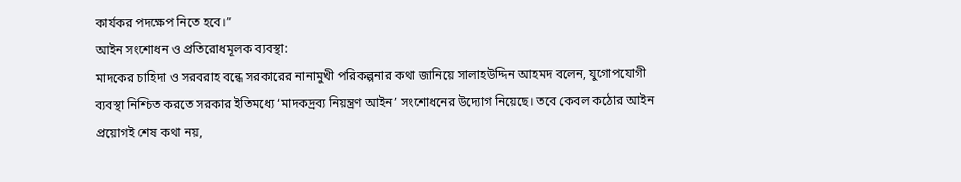কার্যকর পদক্ষেপ নিতে হবে।”
আইন সংশোধন ও প্রতিরোধমূলক ব্যবস্থা:
মাদকের চাহিদা ও সরবরাহ বন্ধে সরকারের নানামুখী পরিকল্পনার কথা জানিয়ে সালাহউদ্দিন আহমদ বলেন, যুগোপযোগী ব্যবস্থা নিশ্চিত করতে সরকার ইতিমধ্যে ‘মাদকদ্রব্য নিয়ন্ত্রণ আইন’ সংশোধনের উদ্যোগ নিয়েছে। তবে কেবল কঠোর আইন প্রয়োগই শেষ কথা নয়,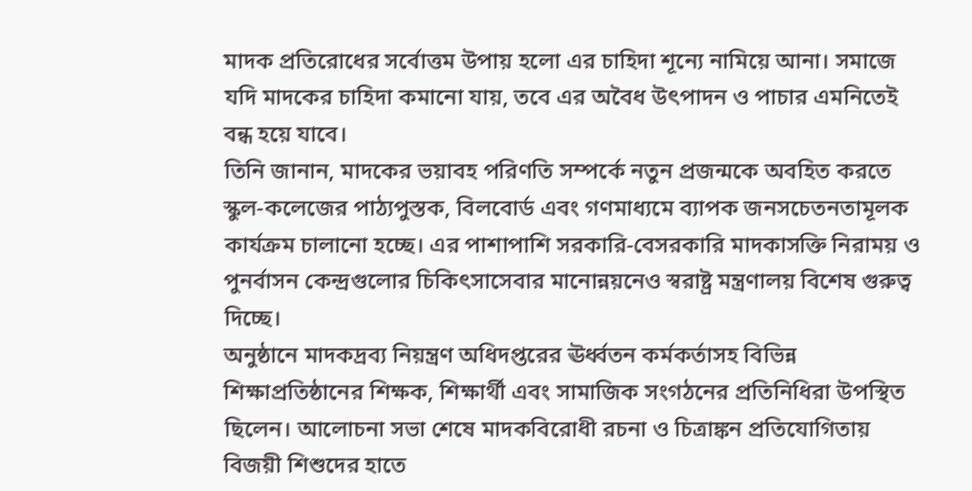মাদক প্রতিরোধের সর্বোত্তম উপায় হলো এর চাহিদা শূন্যে নামিয়ে আনা। সমাজে যদি মাদকের চাহিদা কমানো যায়, তবে এর অবৈধ উৎপাদন ও পাচার এমনিতেই বন্ধ হয়ে যাবে।
তিনি জানান, মাদকের ভয়াবহ পরিণতি সম্পর্কে নতুন প্রজন্মকে অবহিত করতে স্কুল-কলেজের পাঠ্যপুস্তক, বিলবোর্ড এবং গণমাধ্যমে ব্যাপক জনসচেতনতামূলক কার্যক্রম চালানো হচ্ছে। এর পাশাপাশি সরকারি-বেসরকারি মাদকাসক্তি নিরাময় ও পুনর্বাসন কেন্দ্রগুলোর চিকিৎসাসেবার মানোন্নয়নেও স্বরাষ্ট্র মন্ত্রণালয় বিশেষ গুরুত্ব দিচ্ছে।
অনুষ্ঠানে মাদকদ্রব্য নিয়ন্ত্রণ অধিদপ্তরের ঊর্ধ্বতন কর্মকর্তাসহ বিভিন্ন শিক্ষাপ্রতিষ্ঠানের শিক্ষক, শিক্ষার্থী এবং সামাজিক সংগঠনের প্রতিনিধিরা উপস্থিত ছিলেন। আলোচনা সভা শেষে মাদকবিরোধী রচনা ও চিত্রাঙ্কন প্রতিযোগিতায় বিজয়ী শিশুদের হাতে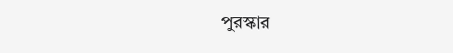পুরস্কার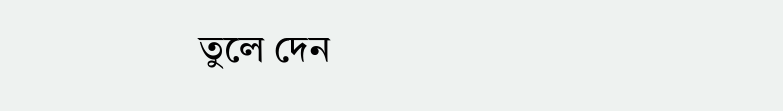তুলে দেন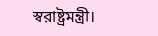স্বরাষ্ট্রমন্ত্রী।